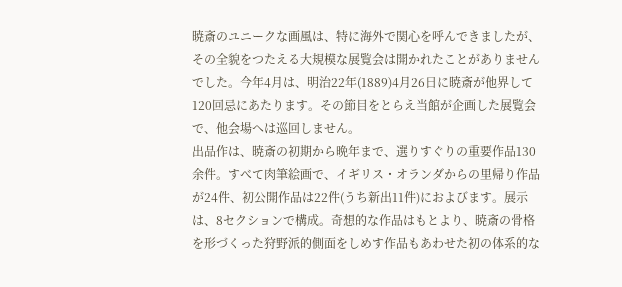暁斎のユニークな画風は、特に海外で関心を呼んできましたが、その全貌をつたえる大規模な展覧会は開かれたことがありませんでした。今年4月は、明治22年(1889)4月26日に暁斎が他界して120回忌にあたります。その節目をとらえ当館が企画した展覧会で、他会場へは巡回しません。
出品作は、暁斎の初期から晩年まで、選りすぐりの重要作品130余件。すべて肉筆絵画で、イギリス・オランダからの里帰り作品が24件、初公開作品は22件(うち新出11件)におよびます。展示は、8セクションで構成。奇想的な作品はもとより、暁斎の骨格を形づくった狩野派的側面をしめす作品もあわせた初の体系的な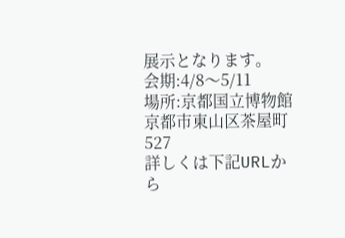展示となります。
会期:4/8〜5/11
場所:京都国立博物館
京都市東山区茶屋町527
詳しくは下記URLから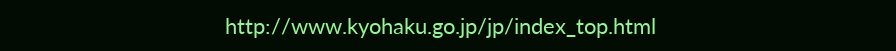http://www.kyohaku.go.jp/jp/index_top.html